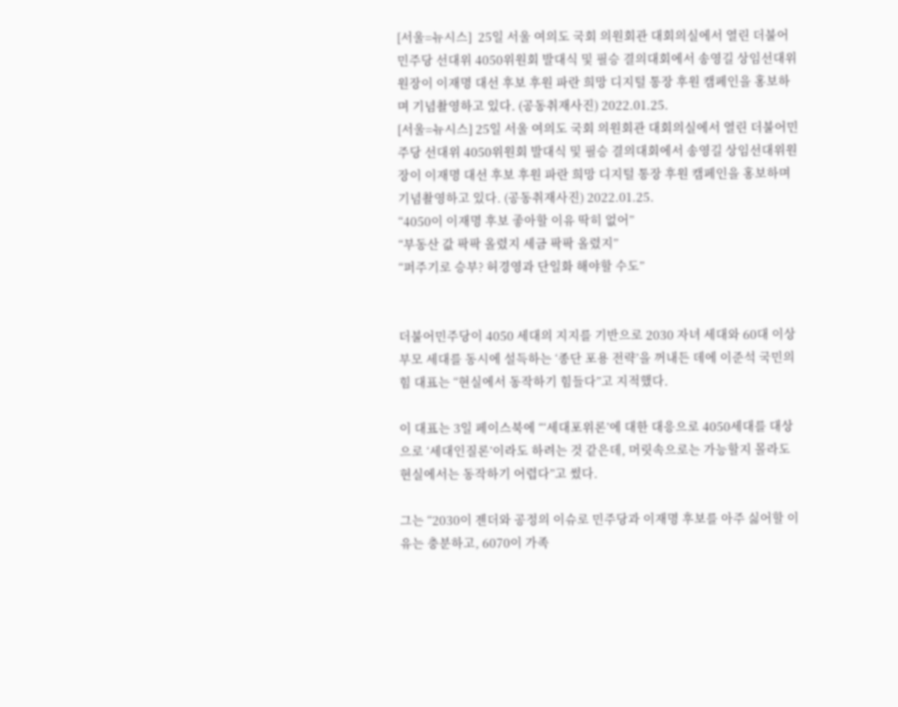[서울=뉴시스]  25일 서울 여의도 국회 의원회관 대회의실에서 열린 더불어민주당 선대위 4050위원회 발대식 및 필승 결의대회에서 송영길 상임선대위원장이 이재명 대선 후보 후원 파란 희망 디지털 통장 후원 캠페인을 홍보하며 기념촬영하고 있다. (공동취재사진) 2022.01.25.
[서울=뉴시스] 25일 서울 여의도 국회 의원회관 대회의실에서 열린 더불어민주당 선대위 4050위원회 발대식 및 필승 결의대회에서 송영길 상임선대위원장이 이재명 대선 후보 후원 파란 희망 디지털 통장 후원 캠페인을 홍보하며 기념촬영하고 있다. (공동취재사진) 2022.01.25.
“4050이 이재명 후보 좋아할 이유 딱히 없어”
“부동산 값 팍팍 올렸지 세금 팍팍 올렸지”
“퍼주기로 승부? 허경영과 단일화 해야할 수도”


더불어민주당이 4050 세대의 지지를 기반으로 2030 자녀 세대와 60대 이상 부모 세대를 동시에 설득하는 ‘종단 포용 전략’을 꺼내든 데에 이준석 국민의힘 대표는 “현실에서 동작하기 힘들다”고 지적했다.

이 대표는 3일 페이스북에 “‘세대포위론’에 대한 대응으로 4050세대를 대상으로 ‘세대인질론’이라도 하려는 것 같은데, 머릿속으로는 가능할지 몰라도 현실에서는 동작하기 어렵다”고 썼다.

그는 “2030이 젠더와 공정의 이슈로 민주당과 이재명 후보를 아주 싫어할 이유는 충분하고, 6070이 가족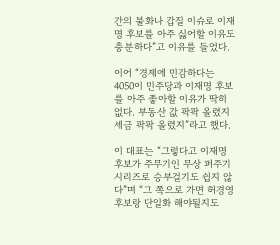간의 불화나 갑질 이슈로 이재명 후보를 아주 싫어할 이유도 충분하다”고 이유를 들었다.

이어 “경제에 민감하다는 4050이 민주당과 이재명 후보를 아주 좋아할 이유가 딱히 없다. 부동산 값 팍팍 올렸지 세금 팍팍 올렸지”라고 했다.

이 대표는 “그렇다고 이재명 후보가 주무기인 무상 퍼주기 시리즈로 승부걸기도 쉽지 않다”며 “그 쪽으로 가면 허경영 후보랑 단일화 해야될지도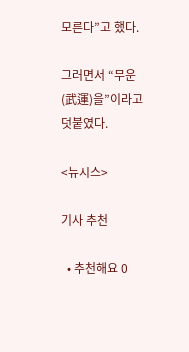모른다”고 했다.

그러면서 “무운(武運)을”이라고 덧붙였다.

<뉴시스>

기사 추천

  • 추천해요 0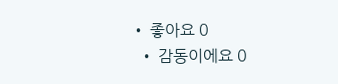• 좋아요 0
  • 감동이에요 0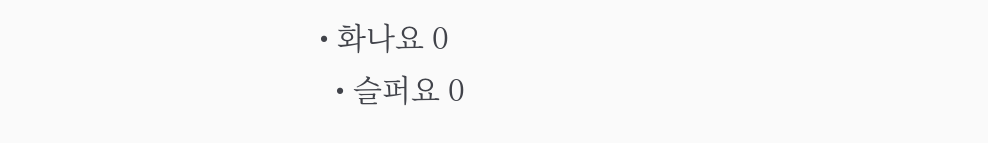• 화나요 0
  • 슬퍼요 0